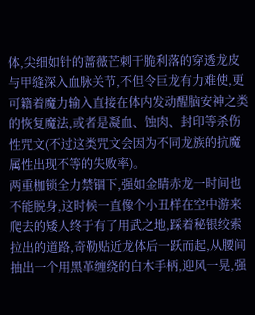体,尖细如针的蔷薇芒刺干脆利落的穿透龙皮与甲缝深入血脉关节,不但令巨龙有力难使,更可籍着魔力输入直接在体内发动醒脑安神之类的恢复魔法,或者是凝血、蚀肉、封印等杀伤性咒文(不过这类咒文会因为不同龙族的抗魔属性出现不等的失败率)。
两重枷锁全力禁锢下,强如金睛赤龙一时间也不能脱身,这时候一直像个小丑样在空中游来爬去的矮人终于有了用武之地,踩着秘银绞索拉出的道路,奇勒贴近龙体后一跃而起,从腰间抽出一个用黑革缠绕的白木手柄,迎风一晃,强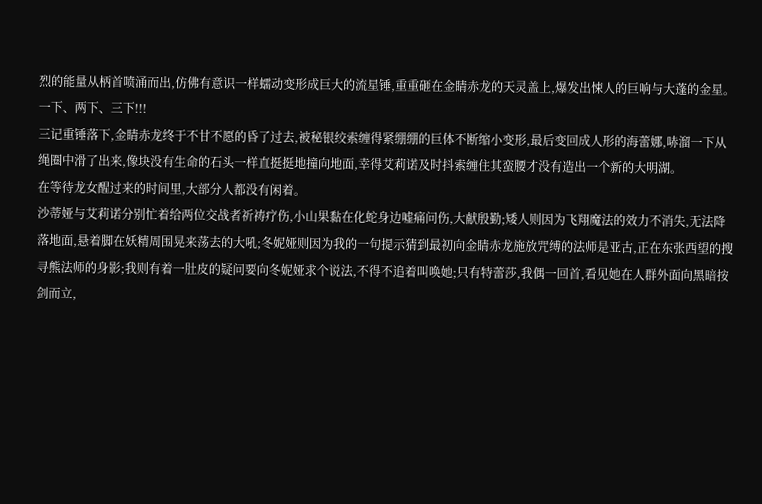烈的能量从柄首喷涌而出,仿佛有意识一样蠕动变形成巨大的流星锤,重重砸在金睛赤龙的天灵盖上,爆发出悚人的巨响与大蓬的金星。
一下、两下、三下!!!
三记重锤落下,金睛赤龙终于不甘不愿的昏了过去,被秘银绞索缠得紧绷绷的巨体不断缩小变形,最后变回成人形的海蕾娜,哧溜一下从绳圈中滑了出来,像块没有生命的石头一样直挺挺地撞向地面,幸得艾莉诺及时抖索缠住其蛮腰才没有造出一个新的大明湖。
在等待龙女醒过来的时间里,大部分人都没有闲着。
沙蒂娅与艾莉诺分别忙着给两位交战者祈祷疗伤,小山果黏在化蛇身边嘘痛问伤,大献殷勤;矮人则因为飞翔魔法的效力不消失,无法降落地面,悬着脚在妖精周围晃来荡去的大吼;冬妮娅则因为我的一句提示猜到最初向金睛赤龙施放咒缚的法师是亚古,正在东张西望的搜寻熊法师的身影;我则有着一肚皮的疑问要向冬妮娅求个说法,不得不追着叫唤她;只有特蕾莎,我偶一回首,看见她在人群外面向黑暗按剑而立,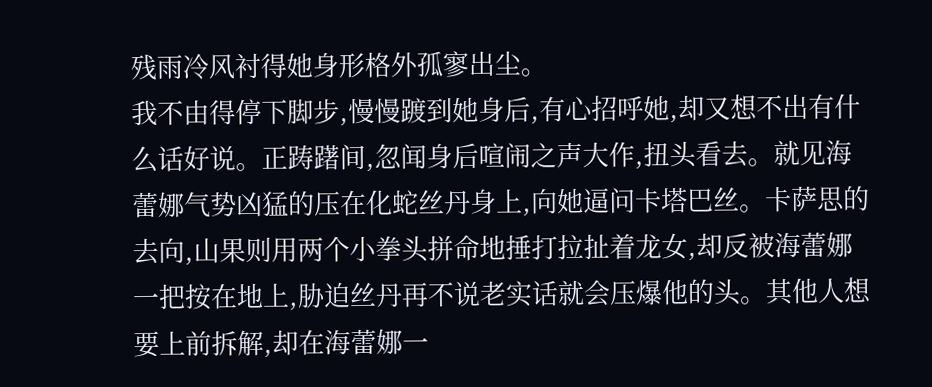残雨冷风衬得她身形格外孤寥出尘。
我不由得停下脚步,慢慢踱到她身后,有心招呼她,却又想不出有什么话好说。正踌躇间,忽闻身后喧闹之声大作,扭头看去。就见海蕾娜气势凶猛的压在化蛇丝丹身上,向她逼问卡塔巴丝。卡萨思的去向,山果则用两个小拳头拼命地捶打拉扯着龙女,却反被海蕾娜一把按在地上,胁迫丝丹再不说老实话就会压爆他的头。其他人想要上前拆解,却在海蕾娜一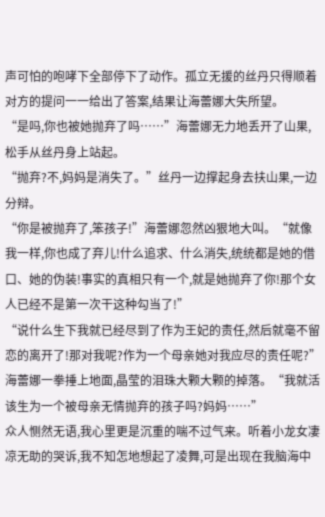声可怕的咆哮下全部停下了动作。孤立无援的丝丹只得顺着对方的提问一一给出了答案,结果让海蕾娜大失所望。
“是吗,你也被她抛弃了吗……”海蕾娜无力地丢开了山果,松手从丝丹身上站起。
“抛弃?不,妈妈是消失了。”丝丹一边撑起身去扶山果,一边分辩。
“你是被抛弃了,笨孩子!”海蕾娜忽然凶狠地大叫。“就像我一样,你也成了弃儿!什么追求、什么消失,统统都是她的借口、她的伪装!事实的真相只有一个,就是她抛弃了你!那个女人已经不是第一次干这种勾当了!”
“说什么生下我就已经尽到了作为王妃的责任,然后就毫不留恋的离开了!那对我呢?作为一个母亲她对我应尽的责任呢?”海蕾娜一拳捶上地面,晶莹的泪珠大颗大颗的掉落。“我就活该生为一个被母亲无情抛弃的孩子吗?妈妈……”
众人恻然无语,我心里更是沉重的喘不过气来。听着小龙女凄凉无助的哭诉,我不知怎地想起了凌舞,可是出现在我脑海中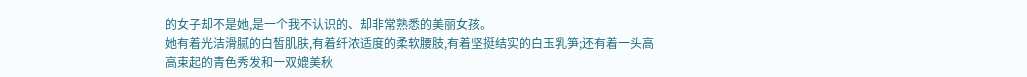的女子却不是她,是一个我不认识的、却非常熟悉的美丽女孩。
她有着光洁滑腻的白皙肌肤,有着纤浓适度的柔软腰肢,有着坚挺结实的白玉乳笋;还有着一头高高束起的青色秀发和一双媲美秋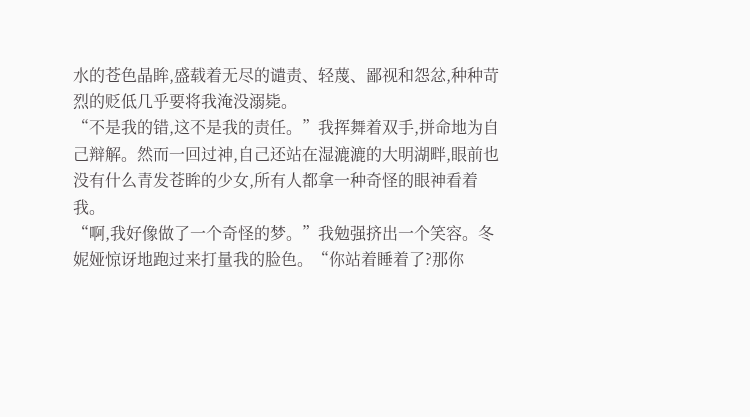水的苍色晶眸,盛载着无尽的谴责、轻蔑、鄙视和怨忿,种种苛烈的贬低几乎要将我淹没溺毙。
“不是我的错,这不是我的责任。”我挥舞着双手,拼命地为自己辩解。然而一回过神,自己还站在湿漉漉的大明湖畔,眼前也没有什么青发苍眸的少女,所有人都拿一种奇怪的眼神看着我。
“啊,我好像做了一个奇怪的梦。”我勉强挤出一个笑容。冬妮娅惊讶地跑过来打量我的脸色。“你站着睡着了?那你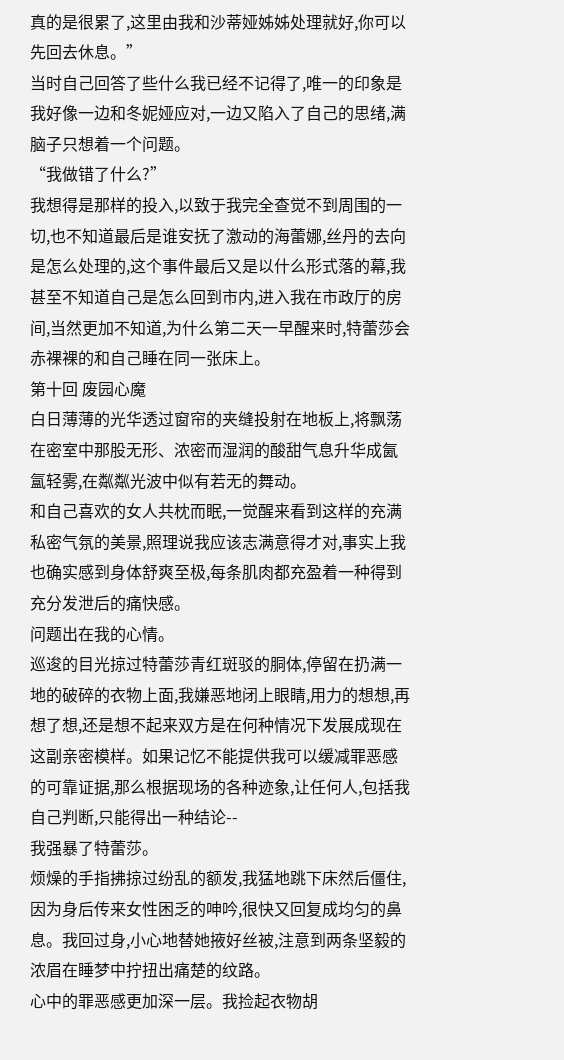真的是很累了,这里由我和沙蒂娅姊姊处理就好,你可以先回去休息。”
当时自己回答了些什么我已经不记得了,唯一的印象是我好像一边和冬妮娅应对,一边又陷入了自己的思绪,满脑子只想着一个问题。
“我做错了什么?”
我想得是那样的投入,以致于我完全查觉不到周围的一切,也不知道最后是谁安抚了激动的海蕾娜,丝丹的去向是怎么处理的,这个事件最后又是以什么形式落的幕,我甚至不知道自己是怎么回到市内,进入我在市政厅的房间,当然更加不知道,为什么第二天一早醒来时,特蕾莎会赤裸裸的和自己睡在同一张床上。
第十回 废园心魔
白日薄薄的光华透过窗帘的夹缝投射在地板上,将飘荡在密室中那股无形、浓密而湿润的酸甜气息升华成氤氲轻雾,在粼粼光波中似有若无的舞动。
和自己喜欢的女人共枕而眠,一觉醒来看到这样的充满私密气氛的美景,照理说我应该志满意得才对,事实上我也确实感到身体舒爽至极,每条肌肉都充盈着一种得到充分发泄后的痛快感。
问题出在我的心情。
巡逡的目光掠过特蕾莎青红斑驳的胴体,停留在扔满一地的破碎的衣物上面,我嫌恶地闭上眼睛,用力的想想,再想了想,还是想不起来双方是在何种情况下发展成现在这副亲密模样。如果记忆不能提供我可以缓减罪恶感的可靠证据,那么根据现场的各种迹象,让任何人,包括我自己判断,只能得出一种结论--
我强暴了特蕾莎。
烦燥的手指拂掠过纷乱的额发,我猛地跳下床然后僵住,因为身后传来女性困乏的呻吟,很快又回复成均匀的鼻息。我回过身,小心地替她掖好丝被,注意到两条坚毅的浓眉在睡梦中拧扭出痛楚的纹路。
心中的罪恶感更加深一层。我捡起衣物胡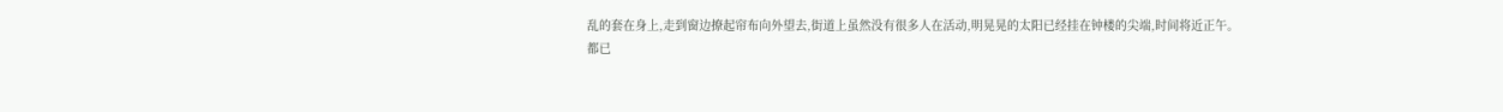乱的套在身上,走到窗边撩起帘布向外望去,街道上虽然没有很多人在活动,明晃晃的太阳已经挂在钟楼的尖端,时间将近正午。
都已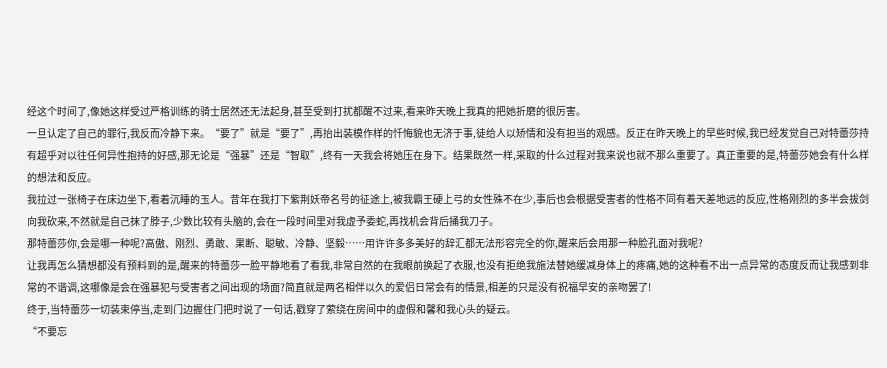经这个时间了,像她这样受过严格训练的骑士居然还无法起身,甚至受到打扰都醒不过来,看来昨天晚上我真的把她折磨的很厉害。
一旦认定了自己的罪行,我反而冷静下来。“要了”就是“要了”,再抬出装模作样的忏悔貌也无济于事,徒给人以矫情和没有担当的观感。反正在昨天晚上的早些时候,我已经发觉自己对特蕾莎持有超乎对以往任何异性抱持的好感,那无论是“强暴”还是“智取”,终有一天我会将她压在身下。结果既然一样,采取的什么过程对我来说也就不那么重要了。真正重要的是,特蕾莎她会有什么样的想法和反应。
我拉过一张椅子在床边坐下,看着沉睡的玉人。昔年在我打下紫荆妖帝名号的征途上,被我霸王硬上弓的女性殊不在少,事后也会根据受害者的性格不同有着天差地远的反应,性格刚烈的多半会拔剑向我砍来,不然就是自己抹了脖子,少数比较有头脑的,会在一段时间里对我虚予委蛇,再找机会背后捅我刀子。
那特蕾莎你,会是哪一种呢?高傲、刚烈、勇敢、果断、聪敏、冷静、坚毅……用许许多多美好的辞汇都无法形容完全的你,醒来后会用那一种脸孔面对我呢?
让我再怎么猜想都没有预料到的是,醒来的特蕾莎一脸平静地看了看我,非常自然的在我眼前换起了衣服,也没有拒绝我施法替她缓减身体上的疼痛,她的这种看不出一点异常的态度反而让我感到非常的不谐调,这哪像是会在强暴犯与受害者之间出现的场面?简直就是两名相伴以久的爱侣日常会有的情景,相差的只是没有祝福早安的亲吻罢了!
终于,当特蕾莎一切装束停当,走到门边握住门把时说了一句话,戳穿了萦绕在房间中的虚假和馨和我心头的疑云。
“不要忘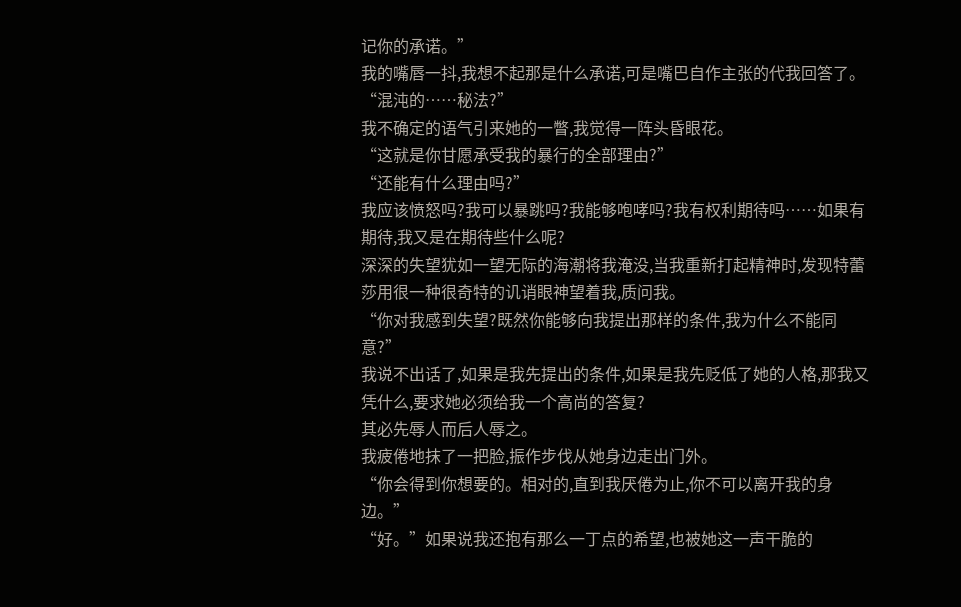记你的承诺。”
我的嘴唇一抖,我想不起那是什么承诺,可是嘴巴自作主张的代我回答了。
“混沌的……秘法?”
我不确定的语气引来她的一瞥,我觉得一阵头昏眼花。
“这就是你甘愿承受我的暴行的全部理由?”
“还能有什么理由吗?”
我应该愤怒吗?我可以暴跳吗?我能够咆哮吗?我有权利期待吗……如果有期待,我又是在期待些什么呢?
深深的失望犹如一望无际的海潮将我淹没,当我重新打起精神时,发现特蕾莎用很一种很奇特的讥诮眼神望着我,质问我。
“你对我感到失望?既然你能够向我提出那样的条件,我为什么不能同意?”
我说不出话了,如果是我先提出的条件,如果是我先贬低了她的人格,那我又凭什么,要求她必须给我一个高尚的答复?
其必先辱人而后人辱之。
我疲倦地抹了一把脸,振作步伐从她身边走出门外。
“你会得到你想要的。相对的,直到我厌倦为止,你不可以离开我的身边。”
“好。”如果说我还抱有那么一丁点的希望,也被她这一声干脆的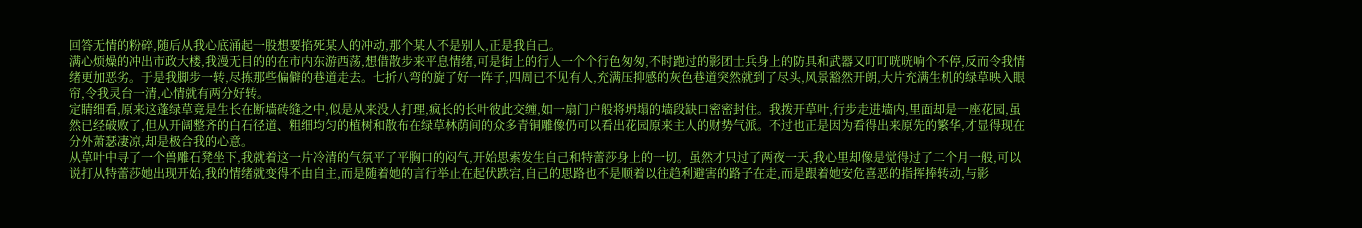回答无情的粉碎,随后从我心底涌起一股想要掐死某人的冲动,那个某人不是别人,正是我自己。
满心烦燥的冲出市政大楼,我漫无目的的在市内东游西荡,想借散步来平息情绪,可是街上的行人一个个行色匆匆,不时跑过的影团士兵身上的防具和武器又叮叮咣咣响个不停,反而令我情绪更加恶劣。于是我脚步一转,尽拣那些偏僻的巷道走去。七折八弯的旋了好一阵子,四周已不见有人,充满压抑感的灰色巷道突然就到了尽头,风景豁然开朗,大片充满生机的绿草映入眼帘,令我灵台一清,心情就有两分好转。
定睛细看,原来这蓬绿草竟是生长在断墙砖缝之中,似是从来没人打理,疯长的长叶彼此交缠,如一扇门户般将坍塌的墙段缺口密密封住。我拨开草叶,行步走进墙内,里面却是一座花园,虽然已经破败了,但从开阔整齐的白石径道、粗细均匀的植树和散布在绿草林荫间的众多青铜雕像仍可以看出花园原来主人的财势气派。不过也正是因为看得出来原先的繁华,才显得现在分外萧瑟凄凉,却是极合我的心意。
从草叶中寻了一个兽雕石凳坐下,我就着这一片冷清的气氛平了平胸口的闷气,开始思索发生自己和特蕾莎身上的一切。虽然才只过了两夜一天,我心里却像是觉得过了二个月一般,可以说打从特蕾莎她出现开始,我的情绪就变得不由自主,而是随着她的言行举止在起伏跌宕,自己的思路也不是顺着以往趋利避害的路子在走,而是跟着她安危喜恶的指挥捧转动,与影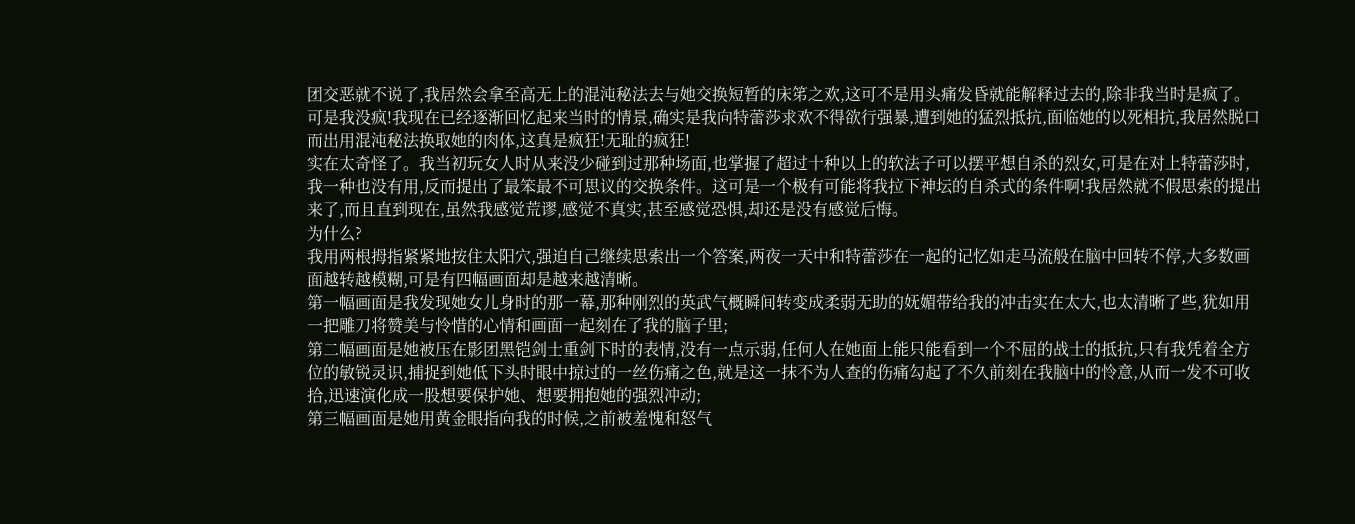团交恶就不说了,我居然会拿至高无上的混沌秘法去与她交换短暂的床笫之欢,这可不是用头痛发昏就能解释过去的,除非我当时是疯了。
可是我没疯!我现在已经逐渐回忆起来当时的情景,确实是我向特蕾莎求欢不得欲行强暴,遭到她的猛烈抵抗,面临她的以死相抗,我居然脱口而出用混沌秘法换取她的肉体,这真是疯狂!无耻的疯狂!
实在太奇怪了。我当初玩女人时从来没少碰到过那种场面,也掌握了超过十种以上的软法子可以摆平想自杀的烈女,可是在对上特蕾莎时,我一种也没有用,反而提出了最笨最不可思议的交换条件。这可是一个极有可能将我拉下神坛的自杀式的条件啊!我居然就不假思索的提出来了,而且直到现在,虽然我感觉荒谬,感觉不真实,甚至感觉恐惧,却还是没有感觉后悔。
为什么?
我用两根拇指紧紧地按住太阳穴,强迫自己继续思索出一个答案,两夜一天中和特蕾莎在一起的记忆如走马流般在脑中回转不停,大多数画面越转越模糊,可是有四幅画面却是越来越清晰。
第一幅画面是我发现她女儿身时的那一幕,那种刚烈的英武气概瞬间转变成柔弱无助的妩媚带给我的冲击实在太大,也太清晰了些,犹如用一把雕刀将赞美与怜惜的心情和画面一起刻在了我的脑子里;
第二幅画面是她被压在影团黑铠剑士重剑下时的表情,没有一点示弱,任何人在她面上能只能看到一个不屈的战士的抵抗,只有我凭着全方位的敏锐灵识,捕捉到她低下头时眼中掠过的一丝伤痛之色,就是这一抹不为人查的伤痛勾起了不久前刻在我脑中的怜意,从而一发不可收拾,迅速演化成一股想要保护她、想要拥抱她的强烈冲动;
第三幅画面是她用黄金眼指向我的时候,之前被羞愧和怒气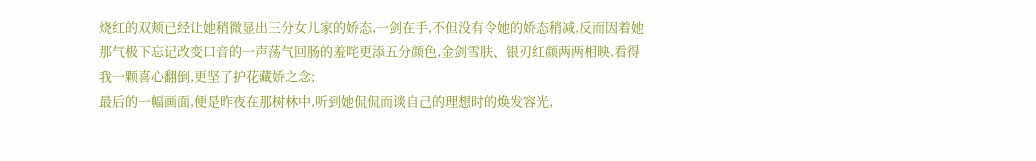烧红的双颊已经让她稍微显出三分女儿家的娇态,一剑在手,不但没有令她的娇态稍减,反而因着她那气极下忘记改变口音的一声荡气回肠的羞咤更添五分颜色,金剑雪肤、银刃红颜两两相映,看得我一颗喜心翻倒,更坚了护花藏娇之念;
最后的一幅画面,便是昨夜在那树林中,听到她侃侃而谈自己的理想时的焕发容光,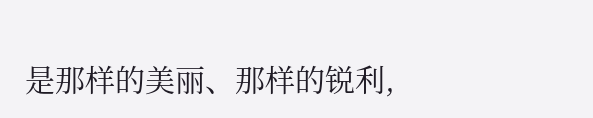是那样的美丽、那样的锐利,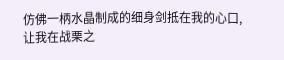仿佛一柄水晶制成的细身剑抵在我的心口,让我在战栗之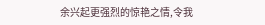余兴起更强烈的惊艳之情,令我